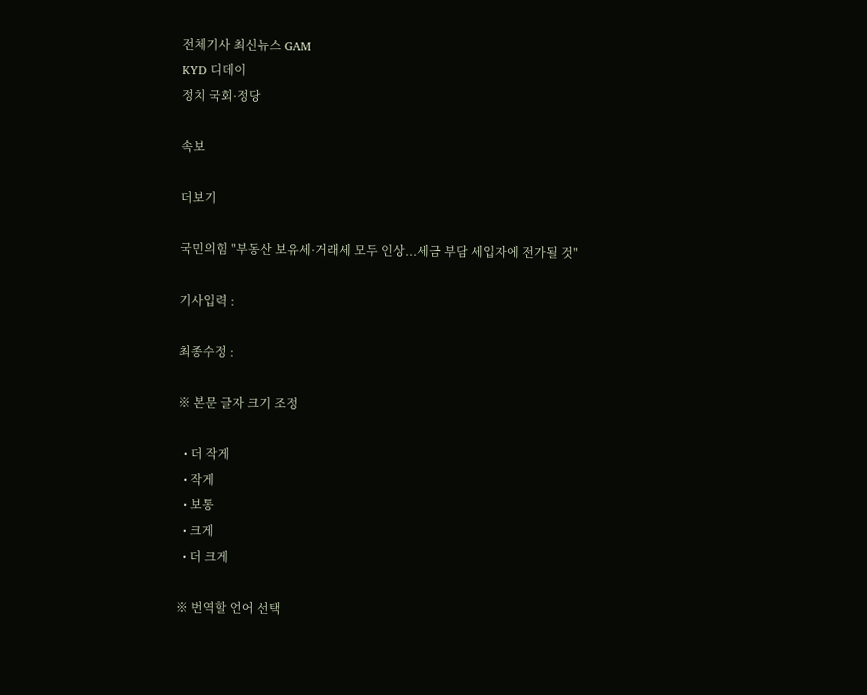전체기사 최신뉴스 GAM
KYD 디데이
정치 국회·정당

속보

더보기

국민의힘 "부동산 보유세·거래세 모두 인상...세금 부담 세입자에 전가될 것"

기사입력 :

최종수정 :

※ 본문 글자 크기 조정

  • 더 작게
  • 작게
  • 보통
  • 크게
  • 더 크게

※ 번역할 언어 선택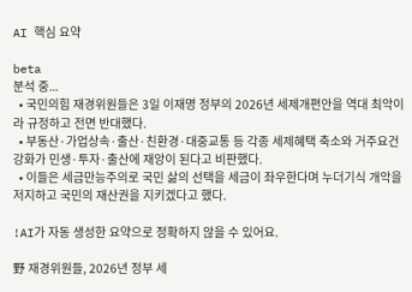AI 핵심 요약

beta
분석 중...
  • 국민의힘 재경위원들은 3일 이재명 정부의 2026년 세제개편안을 역대 최악이라 규정하고 전면 반대했다.
  • 부동산·가업상속·출산·친환경·대중교통 등 각종 세제혜택 축소와 거주요건 강화가 민생·투자·출산에 재앙이 된다고 비판했다.
  • 이들은 세금만능주의로 국민 삶의 선택을 세금이 좌우한다며 누더기식 개악을 저지하고 국민의 재산권을 지키겠다고 했다.

!AI가 자동 생성한 요약으로 정확하지 않을 수 있어요.

野 재경위원들, 2026년 정부 세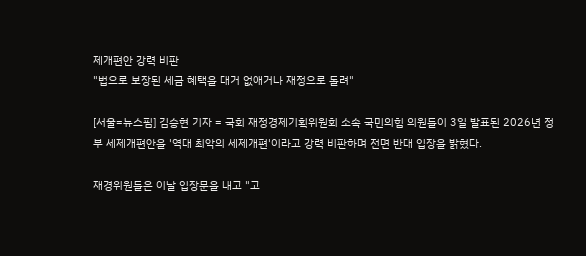제개편안 강력 비판
"법으로 보장된 세금 혜택을 대거 없애거나 재정으로 돌려"

[서울=뉴스핌] 김승현 기자 = 국회 재정경제기획위원회 소속 국민의힘 의원들이 3일 발표된 2026년 정부 세제개편안을 '역대 최악의 세제개편'이라고 강력 비판하며 전면 반대 입장을 밝혔다.

재경위원들은 이날 입장문을 내고 "고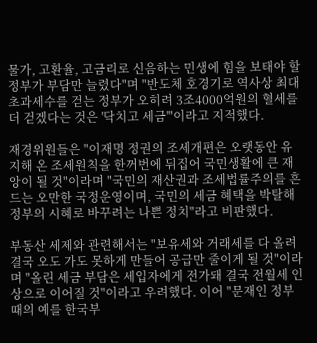물가, 고환율, 고금리로 신음하는 민생에 힘을 보태야 할 정부가 부담만 늘렸다"며 "반도체 호경기로 역사상 최대 초과세수를 걷는 정부가 오히려 3조4000억원의 혈세를 더 걷겠다는 것은 '닥치고 세금'"이라고 지적했다.

재경위원들은 "이재명 정권의 조세개편은 오랫동안 유지해 온 조세원칙을 한꺼번에 뒤집어 국민생활에 큰 재앙이 될 것"이라며 "국민의 재산권과 조세법률주의를 흔드는 오만한 국정운영이며, 국민의 세금 혜택을 박탈해 정부의 시혜로 바꾸려는 나쁜 정치"라고 비판했다.

부동산 세제와 관련해서는 "보유세와 거래세를 다 올려 결국 오도 가도 못하게 만들어 공급만 줄이게 될 것"이라며 "올린 세금 부담은 세입자에게 전가돼 결국 전월세 인상으로 이어질 것"이라고 우려했다. 이어 "문재인 정부 때의 예를 한국부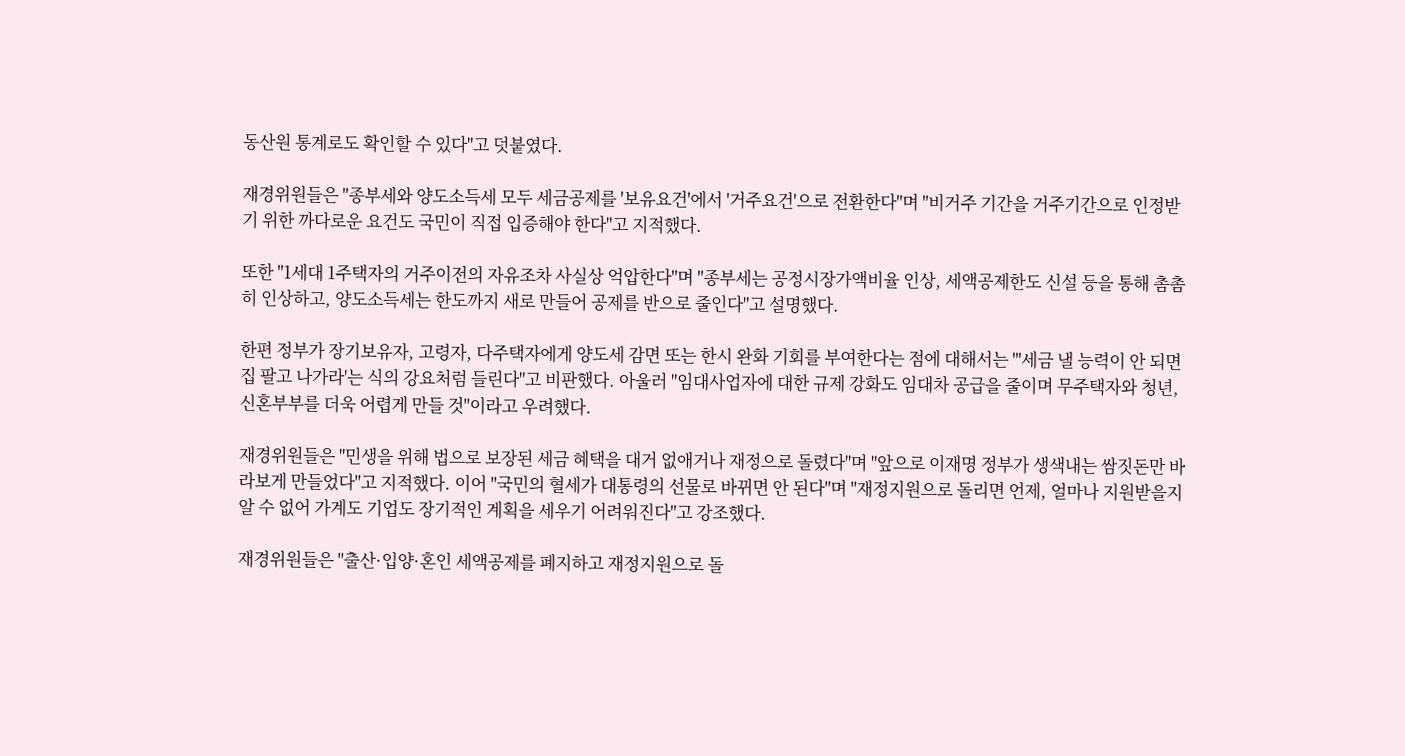동산원 통계로도 확인할 수 있다"고 덧붙였다.

재경위원들은 "종부세와 양도소득세 모두 세금공제를 '보유요건'에서 '거주요건'으로 전환한다"며 "비거주 기간을 거주기간으로 인정받기 위한 까다로운 요건도 국민이 직접 입증해야 한다"고 지적했다.

또한 "1세대 1주택자의 거주이전의 자유조차 사실상 억압한다"며 "종부세는 공정시장가액비율 인상, 세액공제한도 신설 등을 통해 촘촘히 인상하고, 양도소득세는 한도까지 새로 만들어 공제를 반으로 줄인다"고 설명했다.

한편 정부가 장기보유자, 고령자, 다주택자에게 양도세 감면 또는 한시 완화 기회를 부여한다는 점에 대해서는 "'세금 낼 능력이 안 되면 집 팔고 나가라'는 식의 강요처럼 들린다"고 비판했다. 아울러 "임대사업자에 대한 규제 강화도 임대차 공급을 줄이며 무주택자와 청년, 신혼부부를 더욱 어렵게 만들 것"이라고 우려했다.

재경위원들은 "민생을 위해 법으로 보장된 세금 혜택을 대거 없애거나 재정으로 돌렸다"며 "앞으로 이재명 정부가 생색내는 쌈짓돈만 바라보게 만들었다"고 지적했다. 이어 "국민의 혈세가 대통령의 선물로 바뀌면 안 된다"며 "재정지원으로 돌리면 언제, 얼마나 지원받을지 알 수 없어 가계도 기업도 장기적인 계획을 세우기 어려워진다"고 강조했다.

재경위원들은 "출산·입양·혼인 세액공제를 폐지하고 재정지원으로 돌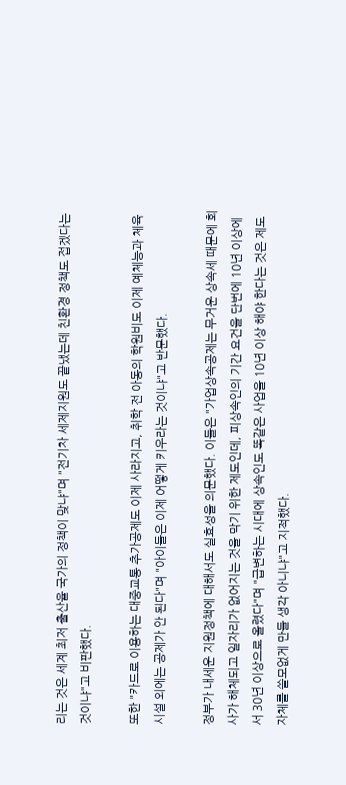리는 것은 세계 최저 출산율 국가의 정책이 맞냐"며 "전기차 세제지원도 끝냈는데 친환경 정책도 접겠다는 것이냐"고 비판했다.

또한 "카드로 이용하는 대중교통 추가공제도 이제 사라지고, 취학 전 아동의 학원비도 이제 예체능과 체육시설 외에는 공제가 안 된다"며 "아이들은 이제 어떻게 키우라는 것이냐"고 반문했다.

정부가 내세운 지원정책에 대해서도 실효성을 의문했다. 이들은 "가업상속공제는 무거운 상속세 때문에 회사가 해체되고 일자리가 없어지는 것을 막기 위한 제도인데, 피상속인의 기간 요건을 단번에 10년 이상에서 30년 이상으로 올렸다"며 "급변하는 시대에 상속인도 똑같은 사업을 10년 이상 해야 한다는 것은 제도 자체를 쓸모없게 만들 생각 아니냐"고 지적했다.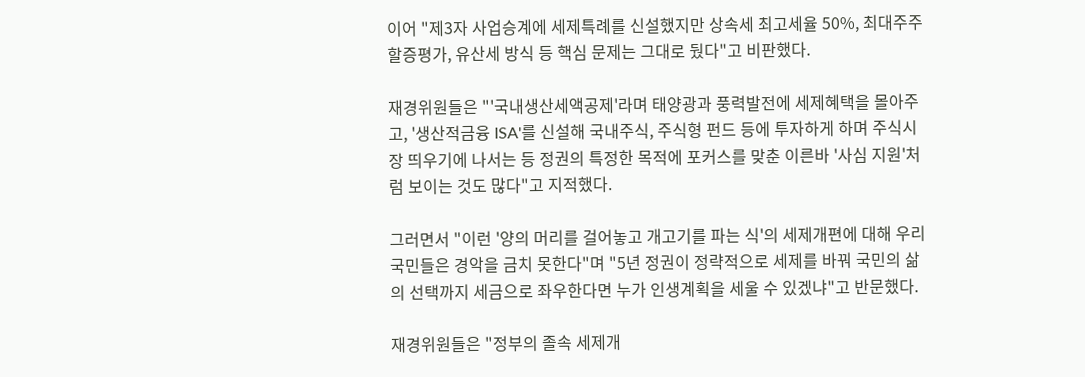이어 "제3자 사업승계에 세제특례를 신설했지만 상속세 최고세율 50%, 최대주주 할증평가, 유산세 방식 등 핵심 문제는 그대로 뒀다"고 비판했다.

재경위원들은 "'국내생산세액공제'라며 태양광과 풍력발전에 세제혜택을 몰아주고, '생산적금융 ISA'를 신설해 국내주식, 주식형 펀드 등에 투자하게 하며 주식시장 띄우기에 나서는 등 정권의 특정한 목적에 포커스를 맞춘 이른바 '사심 지원'처럼 보이는 것도 많다"고 지적했다.

그러면서 "이런 '양의 머리를 걸어놓고 개고기를 파는 식'의 세제개편에 대해 우리 국민들은 경악을 금치 못한다"며 "5년 정권이 정략적으로 세제를 바꿔 국민의 삶의 선택까지 세금으로 좌우한다면 누가 인생계획을 세울 수 있겠냐"고 반문했다.

재경위원들은 "정부의 졸속 세제개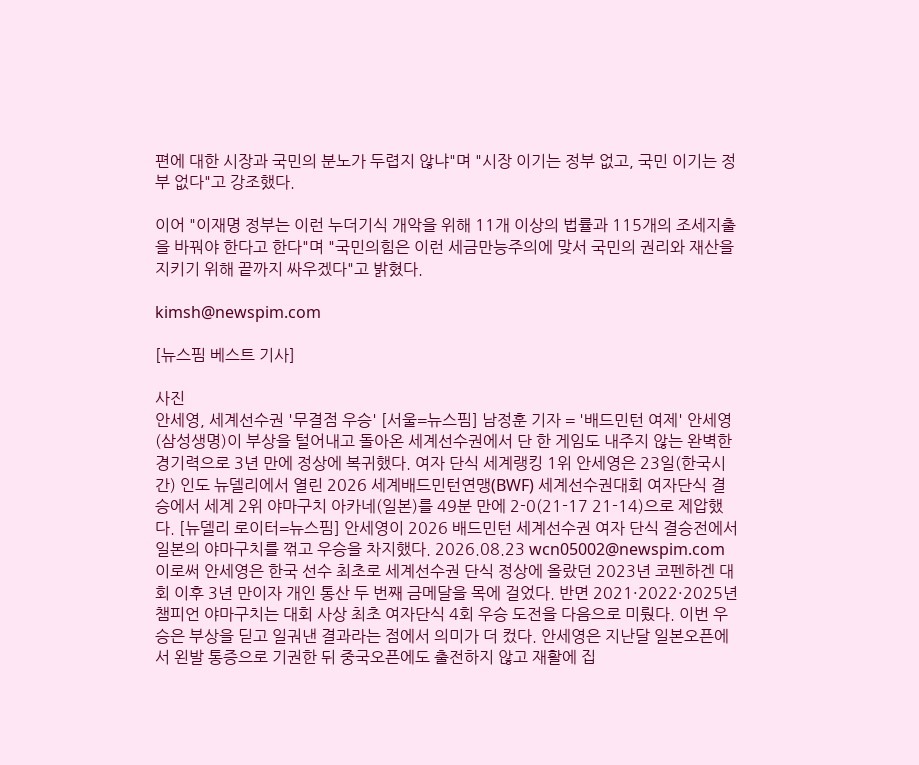편에 대한 시장과 국민의 분노가 두렵지 않냐"며 "시장 이기는 정부 없고, 국민 이기는 정부 없다"고 강조했다.

이어 "이재명 정부는 이런 누더기식 개악을 위해 11개 이상의 법률과 115개의 조세지출을 바꿔야 한다고 한다"며 "국민의힘은 이런 세금만능주의에 맞서 국민의 권리와 재산을 지키기 위해 끝까지 싸우겠다"고 밝혔다.

kimsh@newspim.com

[뉴스핌 베스트 기사]

사진
안세영, 세계선수권 '무결점 우승' [서울=뉴스핌] 남정훈 기자 = '배드민턴 여제' 안세영(삼성생명)이 부상을 털어내고 돌아온 세계선수권에서 단 한 게임도 내주지 않는 완벽한 경기력으로 3년 만에 정상에 복귀했다. 여자 단식 세계랭킹 1위 안세영은 23일(한국시간) 인도 뉴델리에서 열린 2026 세계배드민턴연맹(BWF) 세계선수권대회 여자단식 결승에서 세계 2위 야마구치 아카네(일본)를 49분 만에 2-0(21-17 21-14)으로 제압했다. [뉴델리 로이터=뉴스핌] 안세영이 2026 배드민턴 세계선수권 여자 단식 결승전에서 일본의 야마구치를 꺾고 우승을 차지했다. 2026.08.23 wcn05002@newspim.com 이로써 안세영은 한국 선수 최초로 세계선수권 단식 정상에 올랐던 2023년 코펜하겐 대회 이후 3년 만이자 개인 통산 두 번째 금메달을 목에 걸었다. 반면 2021·2022·2025년 챔피언 야마구치는 대회 사상 최초 여자단식 4회 우승 도전을 다음으로 미뤘다. 이번 우승은 부상을 딛고 일궈낸 결과라는 점에서 의미가 더 컸다. 안세영은 지난달 일본오픈에서 왼발 통증으로 기권한 뒤 중국오픈에도 출전하지 않고 재활에 집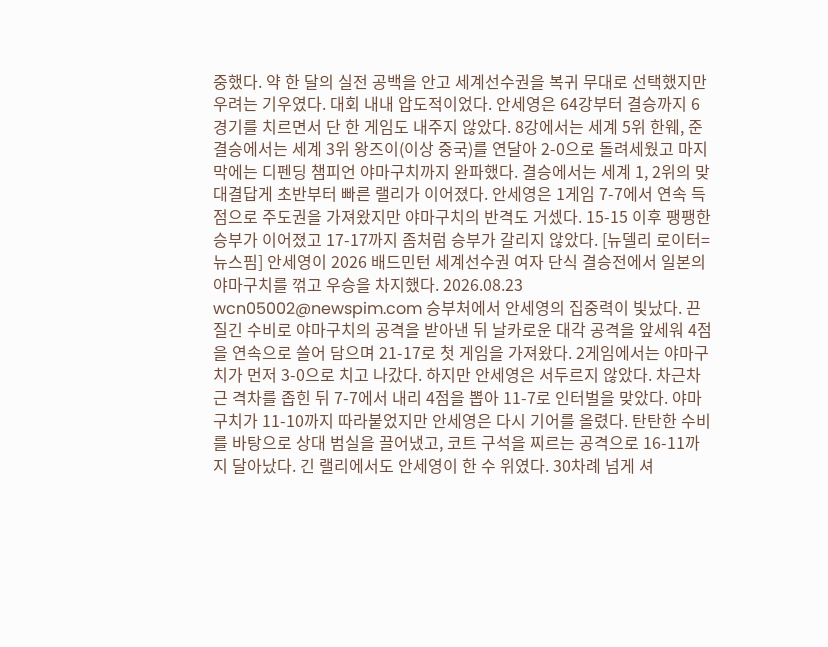중했다. 약 한 달의 실전 공백을 안고 세계선수권을 복귀 무대로 선택했지만 우려는 기우였다. 대회 내내 압도적이었다. 안세영은 64강부터 결승까지 6경기를 치르면서 단 한 게임도 내주지 않았다. 8강에서는 세계 5위 한웨, 준결승에서는 세계 3위 왕즈이(이상 중국)를 연달아 2-0으로 돌려세웠고 마지막에는 디펜딩 챔피언 야마구치까지 완파했다. 결승에서는 세계 1, 2위의 맞대결답게 초반부터 빠른 랠리가 이어졌다. 안세영은 1게임 7-7에서 연속 득점으로 주도권을 가져왔지만 야마구치의 반격도 거셌다. 15-15 이후 팽팽한 승부가 이어졌고 17-17까지 좀처럼 승부가 갈리지 않았다. [뉴델리 로이터=뉴스핌] 안세영이 2026 배드민턴 세계선수권 여자 단식 결승전에서 일본의 야마구치를 꺾고 우승을 차지했다. 2026.08.23 wcn05002@newspim.com 승부처에서 안세영의 집중력이 빛났다. 끈질긴 수비로 야마구치의 공격을 받아낸 뒤 날카로운 대각 공격을 앞세워 4점을 연속으로 쓸어 담으며 21-17로 첫 게임을 가져왔다. 2게임에서는 야마구치가 먼저 3-0으로 치고 나갔다. 하지만 안세영은 서두르지 않았다. 차근차근 격차를 좁힌 뒤 7-7에서 내리 4점을 뽑아 11-7로 인터벌을 맞았다. 야마구치가 11-10까지 따라붙었지만 안세영은 다시 기어를 올렸다. 탄탄한 수비를 바탕으로 상대 범실을 끌어냈고, 코트 구석을 찌르는 공격으로 16-11까지 달아났다. 긴 랠리에서도 안세영이 한 수 위였다. 30차례 넘게 셔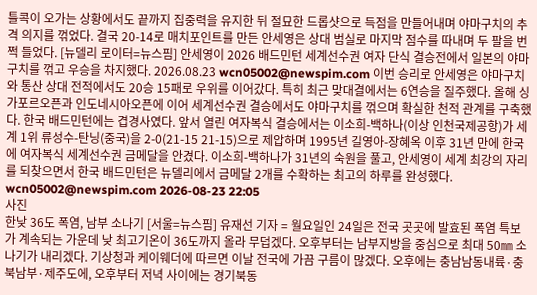틀콕이 오가는 상황에서도 끝까지 집중력을 유지한 뒤 절묘한 드롭샷으로 득점을 만들어내며 야마구치의 추격 의지를 꺾었다. 결국 20-14로 매치포인트를 만든 안세영은 상대 범실로 마지막 점수를 따내며 두 팔을 번쩍 들었다. [뉴델리 로이터=뉴스핌] 안세영이 2026 배드민턴 세계선수권 여자 단식 결승전에서 일본의 야마구치를 꺾고 우승을 차지했다. 2026.08.23 wcn05002@newspim.com 이번 승리로 안세영은 야마구치와 통산 상대 전적에서도 20승 15패로 우위를 이어갔다. 특히 최근 맞대결에서는 6연승을 질주했다. 올해 싱가포르오픈과 인도네시아오픈에 이어 세계선수권 결승에서도 야마구치를 꺾으며 확실한 천적 관계를 구축했다. 한국 배드민턴에는 겹경사였다. 앞서 열린 여자복식 결승에서는 이소희-백하나(이상 인천국제공항)가 세계 1위 류성수-탄닝(중국)을 2-0(21-15 21-15)으로 제압하며 1995년 길영아-장혜옥 이후 31년 만에 한국에 여자복식 세계선수권 금메달을 안겼다. 이소희-백하나가 31년의 숙원을 풀고, 안세영이 세계 최강의 자리를 되찾으면서 한국 배드민턴은 뉴델리에서 금메달 2개를 수확하는 최고의 하루를 완성했다. wcn05002@newspim.com 2026-08-23 22:05
사진
한낮 36도 폭염, 남부 소나기 [서울=뉴스핌] 유재선 기자 = 월요일인 24일은 전국 곳곳에 발효된 폭염 특보가 계속되는 가운데 낮 최고기온이 36도까지 올라 무덥겠다. 오후부터는 남부지방을 중심으로 최대 50㎜ 소나기가 내리겠다. 기상청과 케이웨더에 따르면 이날 전국에 가끔 구름이 많겠다. 오후에는 충남남동내륙·충북남부·제주도에, 오후부터 저녁 사이에는 경기북동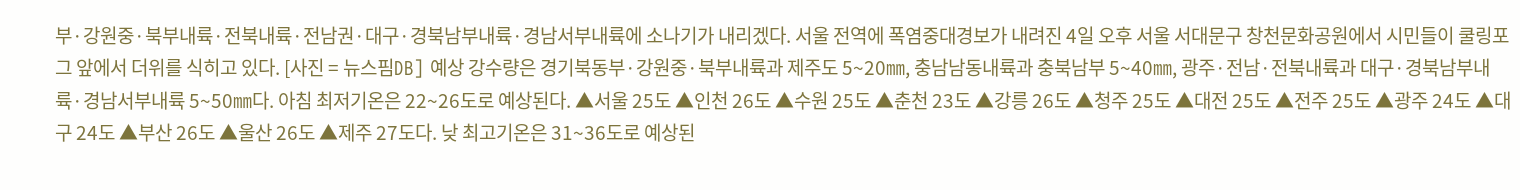부·강원중·북부내륙·전북내륙·전남권·대구·경북남부내륙·경남서부내륙에 소나기가 내리겠다. 서울 전역에 폭염중대경보가 내려진 4일 오후 서울 서대문구 창천문화공원에서 시민들이 쿨링포그 앞에서 더위를 식히고 있다. [사진 = 뉴스핌DB] 예상 강수량은 경기북동부·강원중·북부내륙과 제주도 5~20㎜, 충남남동내륙과 충북남부 5~40㎜, 광주·전남·전북내륙과 대구·경북남부내륙·경남서부내륙 5~50㎜다. 아침 최저기온은 22~26도로 예상된다. ▲서울 25도 ▲인천 26도 ▲수원 25도 ▲춘천 23도 ▲강릉 26도 ▲청주 25도 ▲대전 25도 ▲전주 25도 ▲광주 24도 ▲대구 24도 ▲부산 26도 ▲울산 26도 ▲제주 27도다. 낮 최고기온은 31~36도로 예상된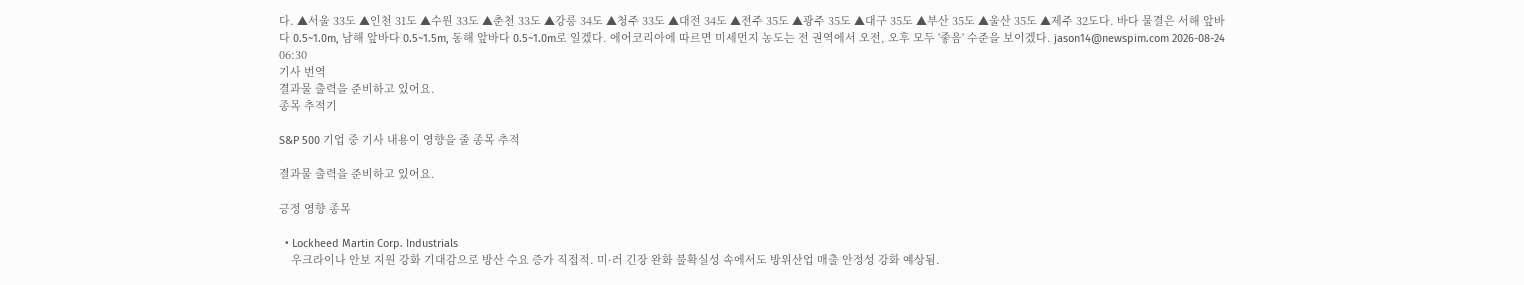다. ▲서울 33도 ▲인천 31도 ▲수원 33도 ▲춘천 33도 ▲강릉 34도 ▲청주 33도 ▲대전 34도 ▲전주 35도 ▲광주 35도 ▲대구 35도 ▲부산 35도 ▲울산 35도 ▲제주 32도다. 바다 물결은 서해 앞바다 0.5~1.0m, 남해 앞바다 0.5~1.5m, 동해 앞바다 0.5~1.0m로 일겠다. 에어코리아에 따르면 미세먼지 농도는 전 권역에서 오전, 오후 모두 '좋음' 수준을 보이겠다. jason14@newspim.com 2026-08-24 06:30
기사 번역
결과물 출력을 준비하고 있어요.
종목 추적기

S&P 500 기업 중 기사 내용이 영향을 줄 종목 추적

결과물 출력을 준비하고 있어요.

긍정 영향 종목

  • Lockheed Martin Corp. Industrials
    우크라이나 안보 지원 강화 기대감으로 방산 수요 증가 직접적. 미·러 긴장 완화 불확실성 속에서도 방위산업 매출 안정성 강화 예상됨.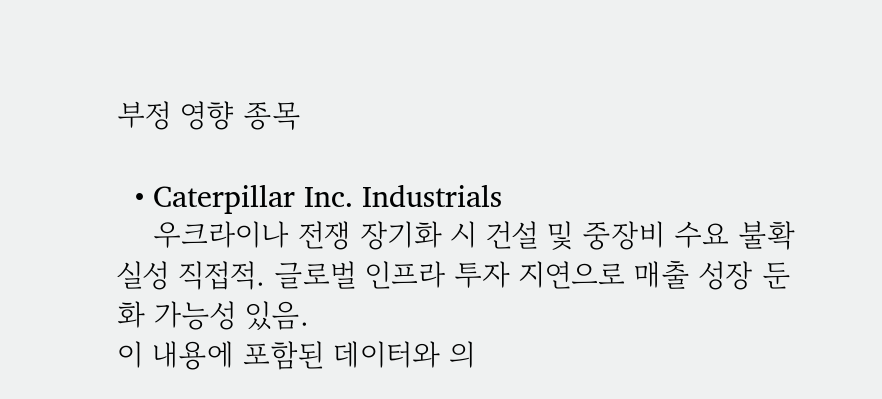부정 영향 종목

  • Caterpillar Inc. Industrials
    우크라이나 전쟁 장기화 시 건설 및 중장비 수요 불확실성 직접적. 글로벌 인프라 투자 지연으로 매출 성장 둔화 가능성 있음.
이 내용에 포함된 데이터와 의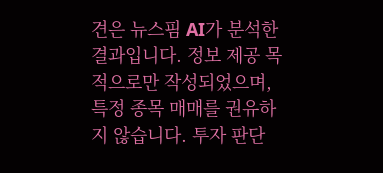견은 뉴스핌 AI가 분석한 결과입니다. 정보 제공 목적으로만 작성되었으며, 특정 종목 매매를 권유하지 않습니다. 투자 판단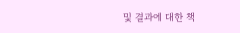및 결과에 대한 책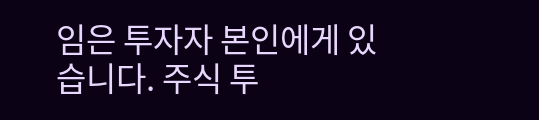임은 투자자 본인에게 있습니다. 주식 투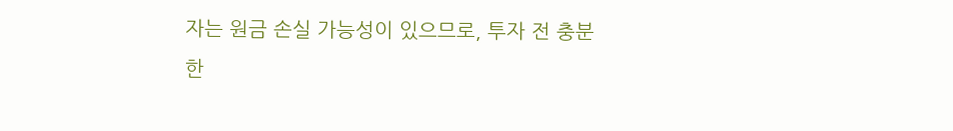자는 원금 손실 가능성이 있으므로, 투자 전 충분한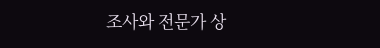조사와 전문가 상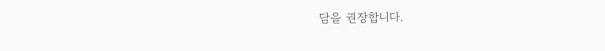담을 권장합니다.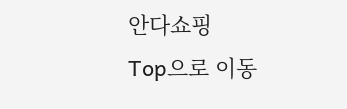안다쇼핑
Top으로 이동